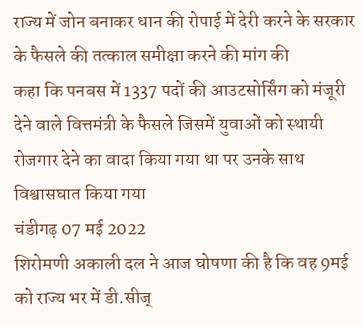राज्य में जोन बनाकर धान की रोपाई में देरी करने के सरकार के फैसले की तत्काल समीक्षा करने की मांग की
कहा कि पनबस में 1337 पदों की आउटसोर्सिंग को मंजूरी देने वाले वित्तमंत्री के फैसले जिसमें युवाओं को स्थायी रोजगार देने का वादा किया गया था पर उनके साथ विश्वासघात किया गया
चंडीगढ़ 07 मई 2022
शिरोमणी अकाली दल ने आज घोषणा की है कि वह 9मई को राज्य भर में डी.सीज्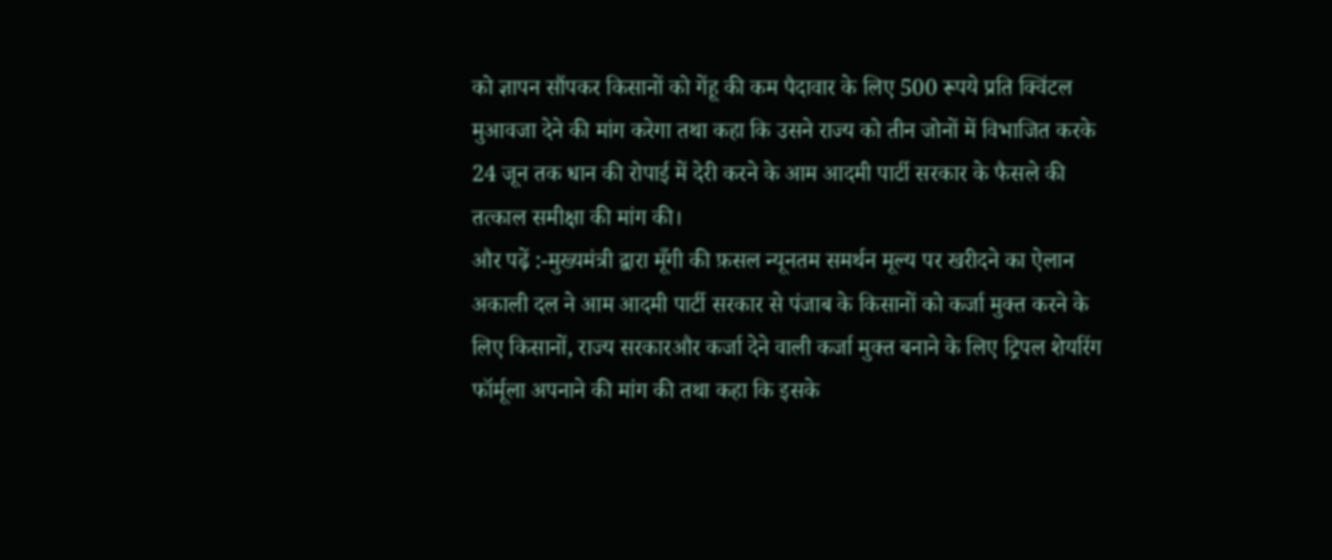को ज्ञापन सौंपकर किसानों को गेंहू की कम पैदावार के लिए 500 रूपये प्रति क्विंटल मुआवजा देने की मांग करेगा तथा कहा कि उसने राज्य को तीन जोनों में विभाजित करके 24 जून तक धान की रोपाई में देरी करने के आम आदमी पार्टी सरकार के फैसले की तत्काल समीक्षा की मांग की।
और पढ़ें :-मुख्यमंत्री द्वारा मूँगी की फ़सल न्यूनतम समर्थन मूल्य पर खरीदने का ऐलान
अकाली दल ने आम आदमी पार्टी सरकार से पंजाब के किसानों को कर्जा मुक्त करने के लिए किसानों, राज्य सरकारऔर कर्जा देने वाली कर्जा मुक्त बनाने के लिए ट्रिपल शेयरिंग फॉर्मूला अपनाने की मांग की तथा कहा कि इसके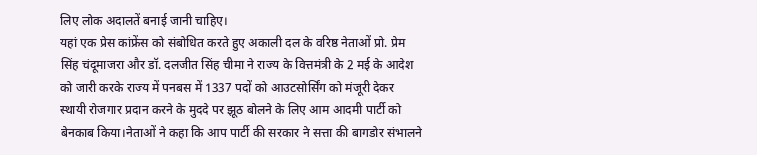लिए लोक अदालतें बनाई जानी चाहिए।
यहां एक प्रेस कांफ्रेंस को संबोधित करते हुए अकाली दल के वरिष्ठ नेताओं प्रो. प्रेम सिंह चंदूमाजरा और डॉ. दलजीत सिंह चीमा ने राज्य के वित्तमंत्री के 2 मई के आदेश को जारी करके राज्य में पनबस में 1337 पदों को आउटसोर्सिंग को मंजूरी देकर स्थायी रोजगार प्रदान करने के मुददे पर झूठ बोलने के लिए आम आदमी पार्टी को बेनकाब किया।नेताओं ने कहा कि आप पार्टी की सरकार ने सत्ता की बागडोर संभालने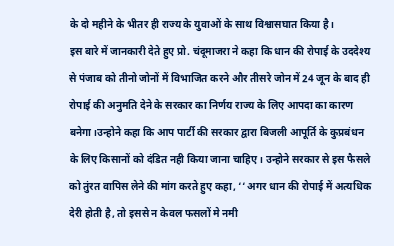के दो महीने के भीतर ही राज्य के युवाओं के साथ विश्वासघात किया है।
इस बारे में जानकारी देते हुए प्रो. चंदूमाजरा ने कहा कि धान की रोपाई के उददेश्य से पंजाब को तीनो जोनों में विभाजित करने और तीसरे जोन में 24 जून के बाद ही रोपाई की अनुमति देने के सरकार का निर्णय राज्य के लिए आपदा का कारण बनेगा।उन्होने कहा कि आप पार्टी की सरकार द्वारा बिजली आपूर्ति के कुप्रबंधन के लिए किसानों को दंडित नही किया जाना चाहिए। उन्होने सरकार से इस फैसले को तुंरत वापिस लेने की मांग करते हुए कहा, ‘‘ अगर धान की रोपाई में अत्यधिक देरी होती है, तो इससे न केवल फसलों मे नमी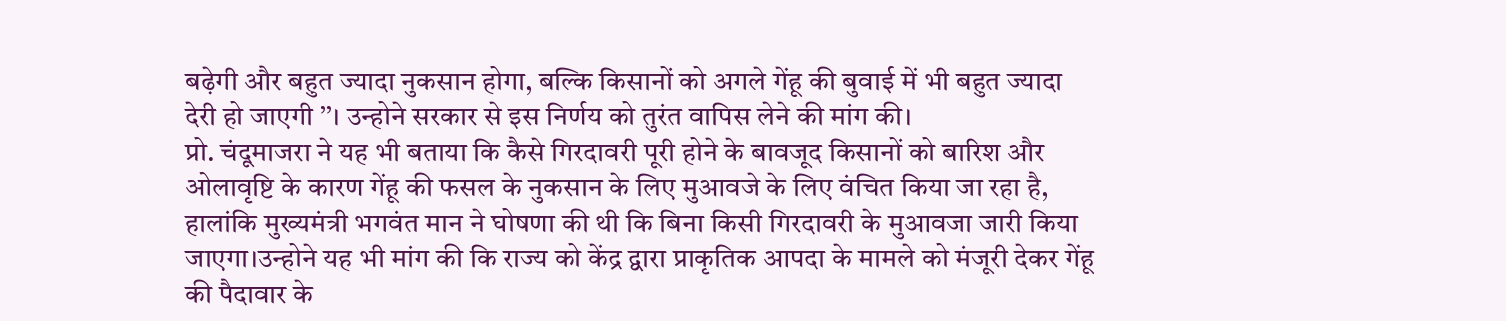बढ़ेगी और बहुत ज्यादा नुकसान होगा, बल्कि किसानों को अगले गेंहू की बुवाई में भी बहुत ज्यादा देरी हो जाएगी ’’। उन्होने सरकार से इस निर्णय को तुरंत वापिस लेने की मांग की।
प्रो. चंदूमाजरा ने यह भी बताया कि कैसे गिरदावरी पूरी होने के बावजूद किसानों को बारिश और ओलावृष्टि के कारण गेंहू की फसल के नुकसान के लिए मुआवजे के लिए वंचित किया जा रहा है, हालांकि मुख्यमंत्री भगवंत मान ने घोषणा की थी कि बिना किसी गिरदावरी के मुआवजा जारी किया जाएगा।उन्होने यह भी मांग की कि राज्य को केंद्र द्वारा प्राकृतिक आपदा के मामले को मंजूरी देकर गेंहू की पैदावार के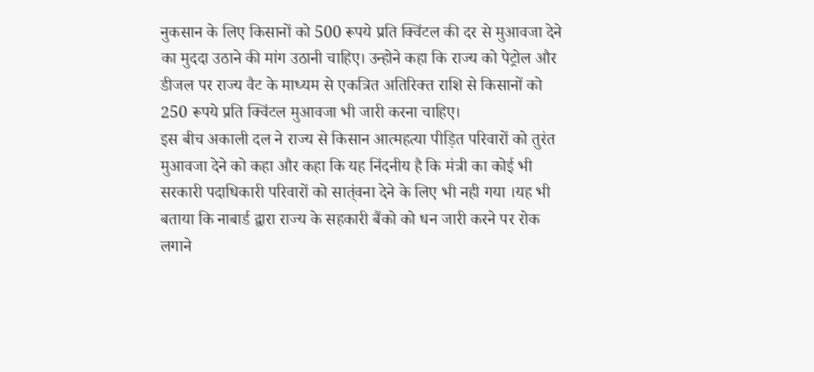नुकसान के लिए किसानों को 500 रूपये प्रति क्विंटल की दर से मुआवजा देने का मुददा उठाने की मांग उठानी चाहिए। उन्होने कहा कि राज्य को पेट्रोल और डीजल पर राज्य वैट के माध्यम से एकत्रित अतिरिक्त राशि से किसानों को 250 रूपये प्रति क्विंटल मुआवजा भी जारी करना चाहिए।
इस बीच अकाली दल ने राज्य से किसान आत्महत्या पीड़ित परिवारों को तुरंत मुआवजा देने को कहा और कहा कि यह निंदनीय है कि मंत्री का कोई भी सरकारी पदाधिकारी परिवारों को सात्ंवना देने के लिए भी नही गया ।यह भी बताया कि नाबार्ड द्वारा राज्य के सहकारी बैंको को धन जारी करने पर रोक लगाने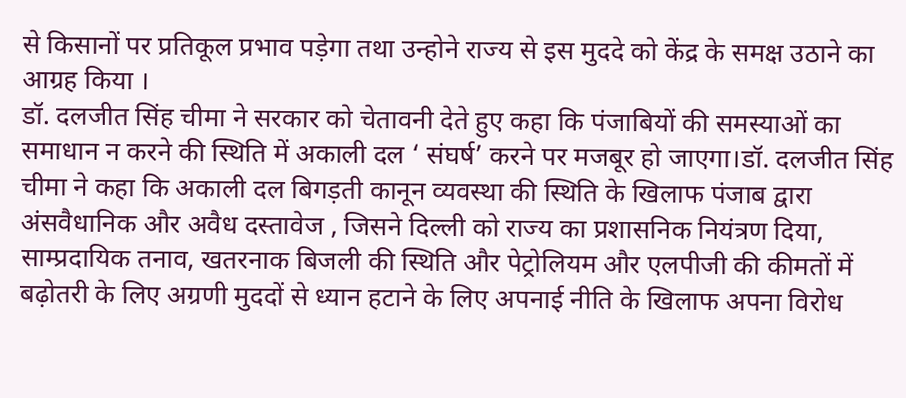से किसानों पर प्रतिकूल प्रभाव पड़ेगा तथा उन्होने राज्य से इस मुददे को केंद्र के समक्ष उठाने का आग्रह किया ।
डॉ. दलजीत सिंह चीमा ने सरकार को चेतावनी देते हुए कहा कि पंजाबियों की समस्याओं का समाधान न करने की स्थिति में अकाली दल ‘ संघर्ष’ करने पर मजबूर हो जाएगा।डॉ. दलजीत सिंह चीमा ने कहा कि अकाली दल बिगड़ती कानून व्यवस्था की स्थिति के खिलाफ पंजाब द्वारा अंसवैधानिक और अवैध दस्तावेज , जिसने दिल्ली को राज्य का प्रशासनिक नियंत्रण दिया, साम्प्रदायिक तनाव, खतरनाक बिजली की स्थिति और पेट्रोलियम और एलपीजी की कीमतों में बढ़ोतरी के लिए अग्रणी मुददों से ध्यान हटाने के लिए अपनाई नीति के खिलाफ अपना विरोध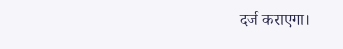दर्ज कराएगा।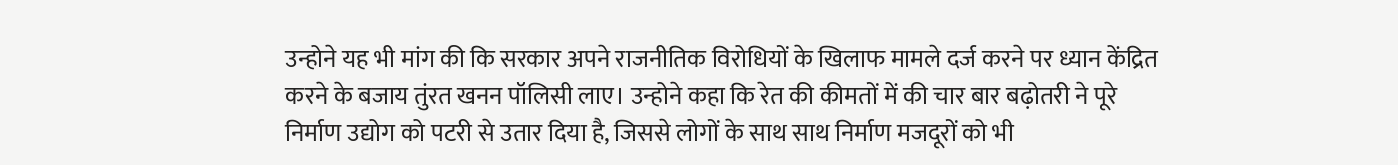उन्होने यह भी मांग की कि सरकार अपने राजनीतिक विरोधियों के खिलाफ मामले दर्ज करने पर ध्यान केंद्रित करने के बजाय तुंरत खनन पॉलिसी लाए। उन्होने कहा कि रेत की कीमतों में की चार बार बढ़ोतरी ने पूरे निर्माण उद्योग को पटरी से उतार दिया है, जिससे लोगों के साथ साथ निर्माण मजदूरों को भी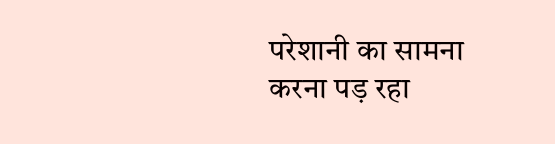परेशानी का सामना करना पड़ रहा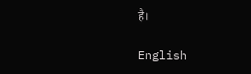है।

English